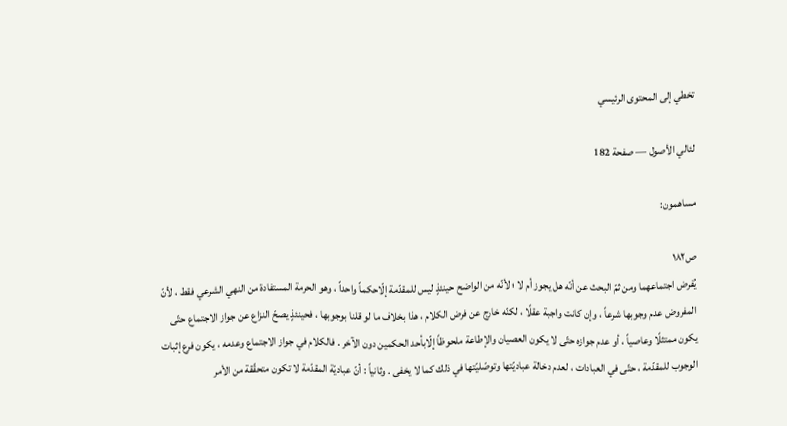تخطي إلى المحتوى الرئيسي

لئالي الأصول — صفحة 182

مساهمون:

ص١٨٢
يُفرض اجتماعهما ومن ثمّ البحث عن أنّه هل يجوز أم لا ؛ لأنّه من الواضح حينئذٍ ليس للمقدّمة إلّاحكماً واحداً ، وهو الحرمة المستفادة من النهي الشرعي فقط ، لأنّ المفروض عدم وجوبها شرعاً ، وإن كانت واجبة عقلًا ، لكنّه خارج عن فرض الكلام ، هذا بخلاف ما لو قلنا بوجوبها ، فحينئذٍ يصحّ النزاع عن جواز الاجتماع حتّى يكون ممتثلًا وعاصياً ، أو عدم جوازه حتّى لا يكون العصيان والإطاعة ملحوظاً إلّابأحد الحكمين دون الآخر . فالكلام في جواز الاجتماع وعدمه ، يكون فرع إثبات الوجوب للمقدّمة ، حتّى في العبادات ، لعدم دخالة عباديّتها وتوصّليّتها في ذلك كما لا يخفى . وثانياً : أنّ عباديّة المقدّمة لا تكون متحقّقة من الأمر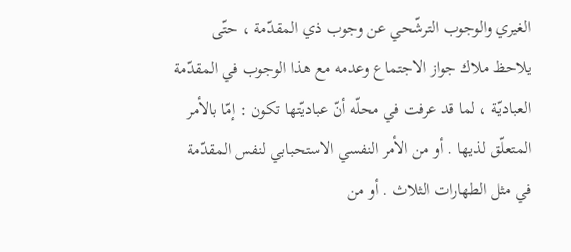الغيري والوجوب الترشّحي عن وجوب ذي المقدّمة ، حتّى يلاحظ ملاك جواز الاجتماع وعدمه مع هذا الوجوب في المقدّمة العباديّة ، لما قد عرفت في محلّه أنّ عباديّتها تكون : إمّا بالأمر المتعلّق لذيها . أو من الأمر النفسي الاستحبابي لنفس المقدّمة في مثل الطهارات الثلاث . أو من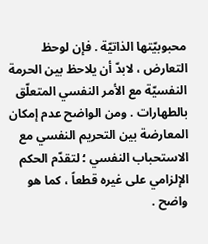محبوبيّتها الذاتيّة . فإن لوحظ التعارض ، لابدّ أن يلاحظ بين الحرمة النفسيّة مع الأمر النفسي المتعلّق بالطهارات . ومن الواضح عدم إمكان المعارضة بين التحريم النفسي مع الاستحباب النفسي ؛ لتقدّم الحكم الإلزامي على غيره قطعاً ، كما هو واضح .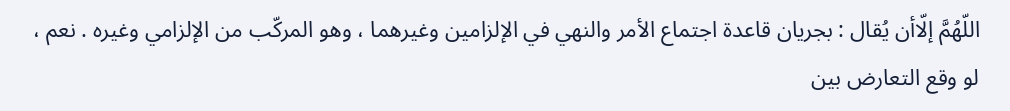اللّهُمَّ إلّاأن يُقال : بجريان قاعدة اجتماع الأمر والنهي في الإلزامين وغيرهما ، وهو المركّب من الإلزامي وغيره . نعم ، لو وقع التعارض بين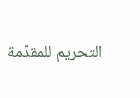التحريم للمقدّمة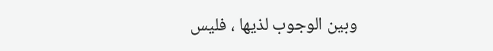وبين الوجوب لذيها ، فليس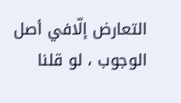التعارض إلّافي أصل الوجوب ، لو قلنا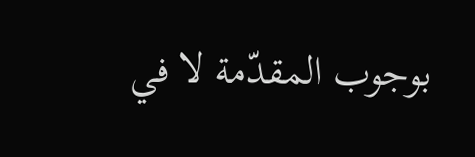بوجوب المقدّمة لا في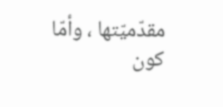مقدّميّتها ، وأمّا كون